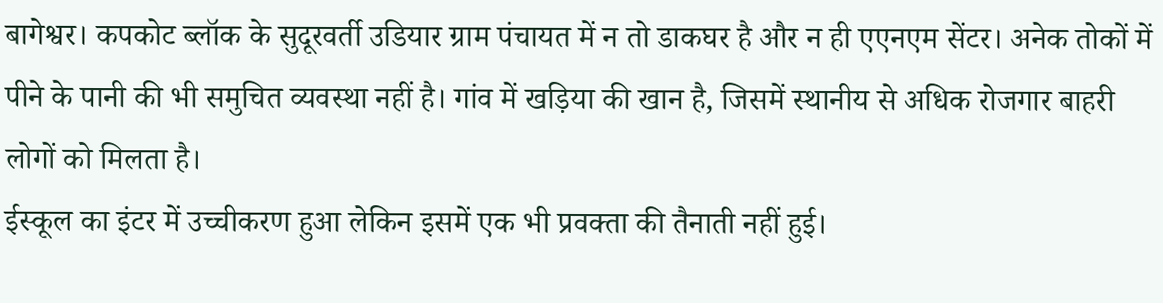बागेश्वर। कपकोट ब्लॉक के सुदूरवर्ती उडियार ग्राम पंचायत में न तो डाकघर है और न ही एएनएम सेंटर। अनेक तोकों में पीने के पानी की भी समुचित व्यवस्था नहीं है। गांव में खड़िया की खान है, जिसमें स्थानीय से अधिक रोजगार बाहरी लोगों को मिलता है।
ईस्कूल का इंटर में उच्चीकरण हुआ लेकिन इसमें एक भी प्रवक्ता की तैनाती नहीं हुई।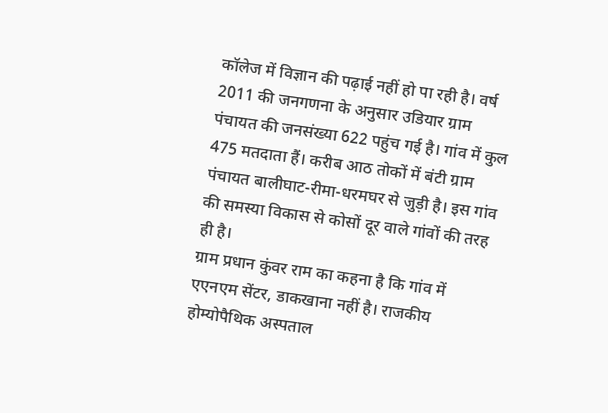कॉलेज में विज्ञान की पढ़ाई नहीं हो पा रही है। वर्ष 2011 की जनगणना के अनुसार उडियार ग्राम पंचायत की जनसंख्या 622 पहुंच गई है। गांव में कुल 475 मतदाता हैं। करीब आठ तोकों में बंटी ग्राम पंचायत बालीघाट-रीमा-धरमघर से जुड़ी है। इस गांव की समस्या विकास से कोसों दूर वाले गांवों की तरह ही है।
ग्राम प्रधान कुंवर राम का कहना है कि गांव में एएनएम सेंटर, डाकखाना नहीं है। राजकीय होम्योपैथिक अस्पताल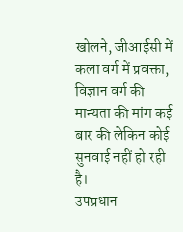खोलने, जीआईसी में कला वर्ग में प्रवक्ता, विज्ञान वर्ग की मान्यता की मांग कई बार की लेकिन कोई सुनवाई नहीं हो रही है।
उपप्रधान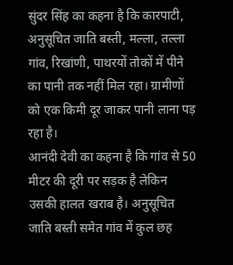सुंदर सिंह का कहना है कि कारपाटी, अनुसूचित जाति बस्ती, मल्ला, तल्ला गांव, रिखांणी, पाथरयों तोकों में पीने का पानी तक नहीं मिल रहा। ग्रामीणों को एक किमी दूर जाकर पानी लाना पड़ रहा है।
आनंदी देवी का कहना है कि गांव से 50 मीटर की दूरी पर सड़क है लेकिन उसकी हालत खराब है। अनुसूचित जाति बस्ती समेत गांव में कुल छह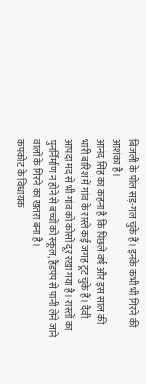बिजली के पोल सड़-गल चुके हैं। इनके कभी भी गिरने की आशंका है।
आनंद सिंह का कहना है कि पिछले वर्ष और इस साल की भारी बारिश में गांव के रास्ते कई जगह टूट चुके हैं। दैवी आपदा मद से भी गांव को कोसों दूर रखा गया है। रास्तों का पुनर्निर्माण न होने से बच्चों को स्कूल, हैंडपंप से पानी लेने जाने वालों के गिरने का खतरा बना है।
कपकोट के विधायक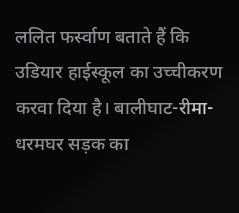ललित फर्स्वाण बताते हैं कि उडियार हाईस्कूल का उच्चीकरण करवा दिया है। बालीघाट-रीमा-धरमघर सड़क का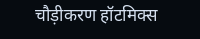चौड़ीकरण हॉटमिक्स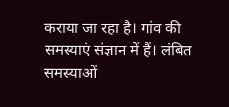कराया जा रहा है। गांव की समस्याएं संज्ञान में हैं। लंबित समस्याओं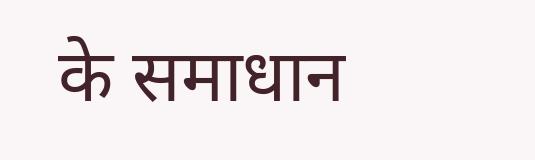के समाधान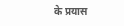के प्रयास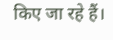किए जा रहे हैं।